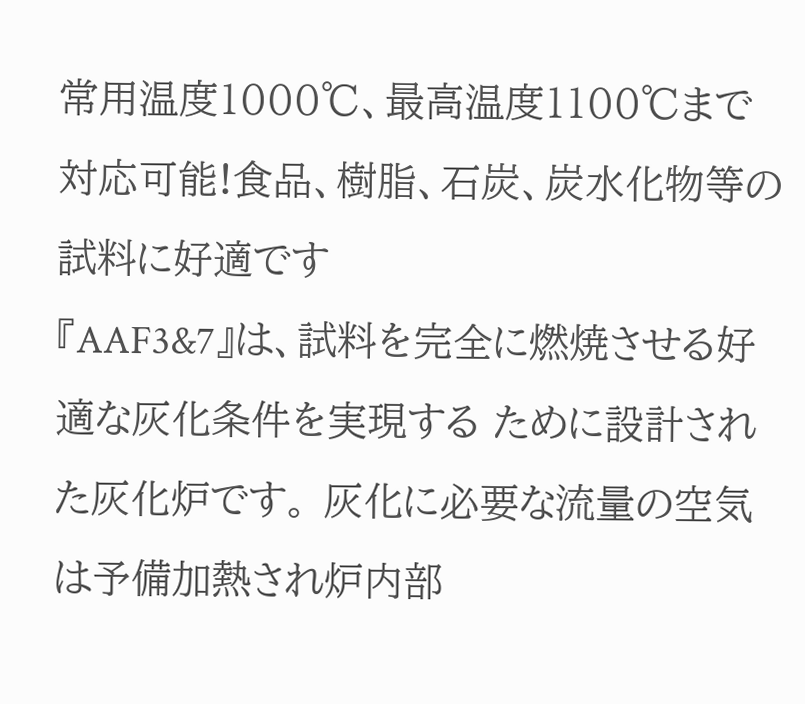常用温度1000℃、最高温度1100℃まで対応可能!食品、樹脂、石炭、炭水化物等の試料に好適です
『AAF3&7』は、試料を完全に燃焼させる好適な灰化条件を実現する ために設計された灰化炉です。 灰化に必要な流量の空気は予備加熱され炉内部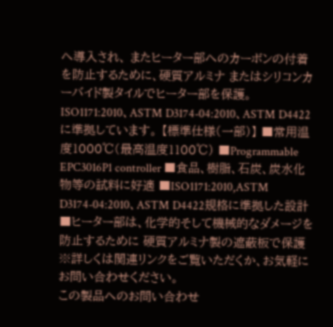へ導入され、 またヒーター部へのカーボンの付着を防止するために、硬質アルミナ またはシリコンカーバイド製タイルでヒーター部を保護。 ISO1171:2010、ASTM D3174-04:2010、ASTM D4422に準拠しています。 【標準仕様(一部)】 ■常用温度1000℃(最高温度1100℃) ■Programmable EPC3016P1 controller ■食品、樹脂、石炭、炭水化物等の試料に好適 ■ISO1171:2010,ASTM D3174-04:2010、ASTM D4422規格に準拠した設計 ■ヒーター部は、化学的そして機械的なダメージを防止するために 硬質アルミナ製の遮蔽板で保護 ※詳しくは関連リンクをご覧いただくか、お気軽にお問い合わせください。
この製品へのお問い合わせ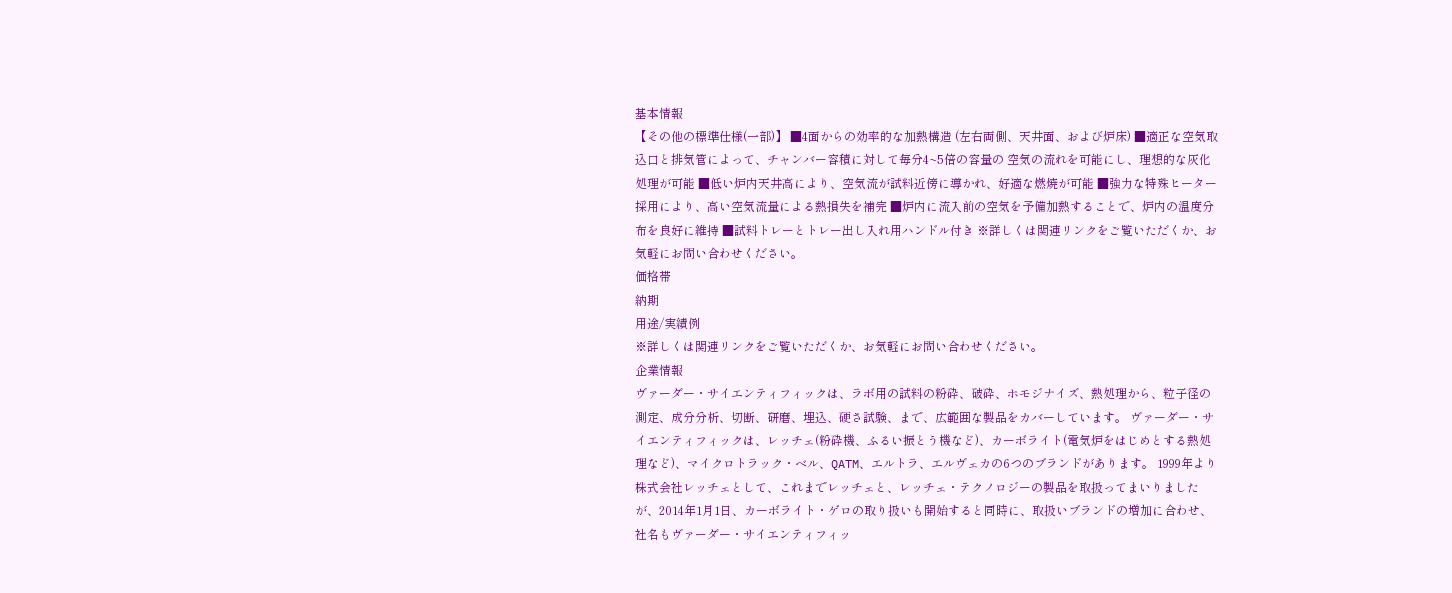基本情報
【その他の標準仕様(一部)】 ■4面からの効率的な加熱構造 (左右両側、天井面、および炉床) ■適正な空気取込口と排気管によって、チャンバー容積に対して毎分4~5倍の容量の 空気の流れを可能にし、理想的な灰化処理が可能 ■低い炉内天井高により、空気流が試料近傍に導かれ、好適な燃焼が可能 ■強力な特殊ヒーター採用により、高い空気流量による熱損失を補完 ■炉内に流入前の空気を予備加熱することで、炉内の温度分布を良好に維持 ■試料トレーとトレー出し入れ用ハンドル付き ※詳しくは関連リンクをご覧いただくか、お気軽にお問い合わせください。
価格帯
納期
用途/実績例
※詳しくは関連リンクをご覧いただくか、お気軽にお問い合わせください。
企業情報
ヴァーダー・サイエンティフィックは、ラボ用の試料の粉砕、破砕、ホモジナイズ、熱処理から、粒子径の測定、成分分析、切断、研磨、埋込、硬さ試験、まで、広範囲な製品をカバーしています。 ヴァーダー・サイエンティフィックは、レッチェ(粉砕機、ふるい振とう機など)、カーボライト(電気炉をはじめとする熱処理など)、マイクロトラック・ベル、QATM、エルトラ、エルヴェカの6つのブランドがあります。 1999年より株式会社レッチェとして、これまでレッチェと、レッチェ・テクノロジーの製品を取扱ってまいりましたが、2014年1月1日、カーボライト・ゲロの取り扱いも開始すると同時に、取扱いブランドの増加に合わせ、社名もヴァーダー・サイエンティフィッ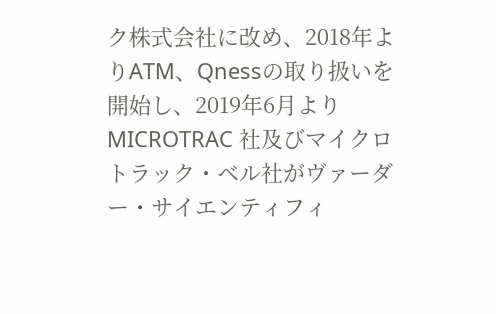ク株式会社に改め、2018年よりATM、Qnessの取り扱いを開始し、2019年6月よりMICROTRAC 社及びマイクロトラック・ベル社がヴァーダー・サイエンティフィ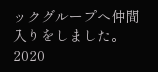ックグループへ仲間入りをしました。2020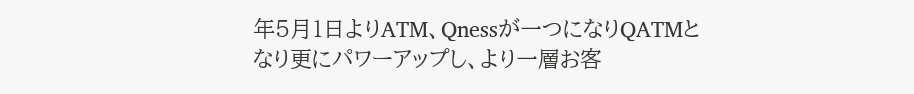年5月1日よりATM、Qnessが一つになりQATMとなり更にパワーアップし、より一層お客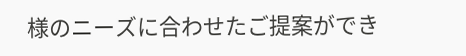様のニーズに合わせたご提案ができ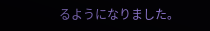るようになりました。